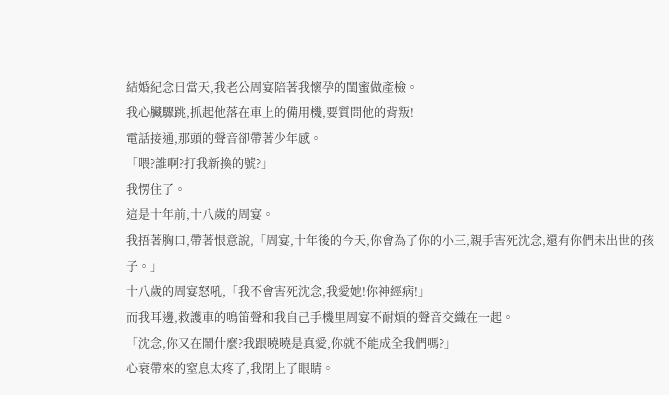結婚紀念日當天,我老公周宴陪著我懷孕的閨蜜做產檢。
我心臟驟跳,抓起他落在車上的備用機,要質問他的背叛!
電話接通,那頭的聲音卻帶著少年感。
「喂?誰啊?打我新換的號?」
我愣住了。
這是十年前,十八歲的周宴。
我捂著胸口,帶著恨意說,「周宴,十年後的今天,你會為了你的小三,親手害死沈念,還有你們未出世的孩子。」
十八歲的周宴怒吼,「我不會害死沈念,我愛她!你神經病!」
而我耳邊,救護車的鳴笛聲和我自己手機里周宴不耐煩的聲音交織在一起。
「沈念,你又在鬧什麼?我跟曉曉是真愛,你就不能成全我們嗎?」
心衰帶來的窒息太疼了,我閉上了眼睛。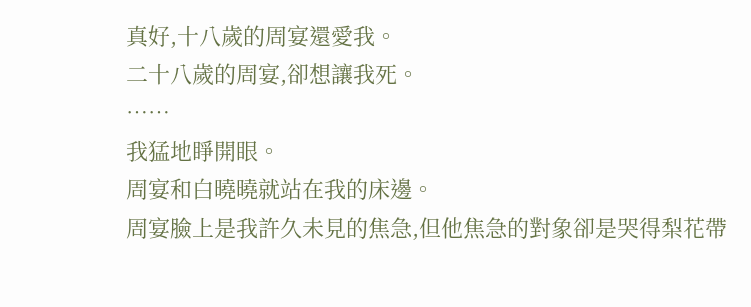真好,十八歲的周宴還愛我。
二十八歲的周宴,卻想讓我死。
……
我猛地睜開眼。
周宴和白曉曉就站在我的床邊。
周宴臉上是我許久未見的焦急,但他焦急的對象卻是哭得梨花帶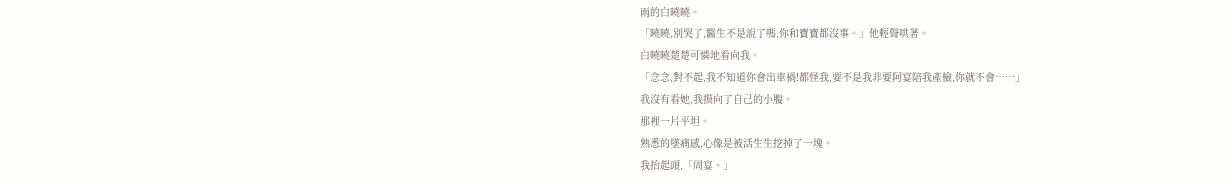雨的白曉曉。
「曉曉,別哭了,醫生不是說了嗎,你和寶寶都沒事。」他輕聲哄著。
白曉曉楚楚可憐地看向我。
「念念,對不起,我不知道你會出車禍!都怪我,要不是我非要阿宴陪我產檢,你就不會……」
我沒有看她,我摸向了自己的小腹。
那裡一片平坦。
熟悉的墜痛感,心像是被活生生挖掉了一塊。
我抬起頭,「周宴。」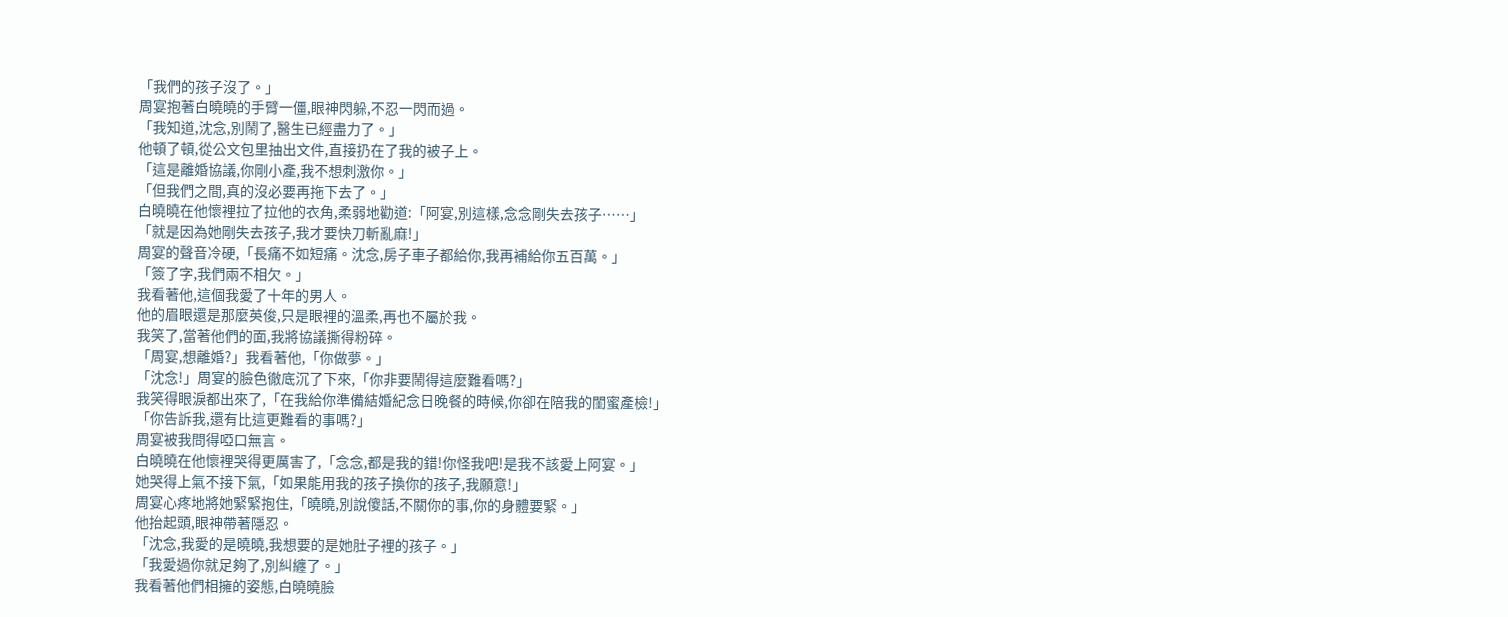「我們的孩子沒了。」
周宴抱著白曉曉的手臂一僵,眼神閃躲,不忍一閃而過。
「我知道,沈念,別鬧了,醫生已經盡力了。」
他頓了頓,從公文包里抽出文件,直接扔在了我的被子上。
「這是離婚協議,你剛小產,我不想刺激你。」
「但我們之間,真的沒必要再拖下去了。」
白曉曉在他懷裡拉了拉他的衣角,柔弱地勸道:「阿宴,別這樣,念念剛失去孩子……」
「就是因為她剛失去孩子,我才要快刀斬亂麻!」
周宴的聲音冷硬,「長痛不如短痛。沈念,房子車子都給你,我再補給你五百萬。」
「簽了字,我們兩不相欠。」
我看著他,這個我愛了十年的男人。
他的眉眼還是那麼英俊,只是眼裡的溫柔,再也不屬於我。
我笑了,當著他們的面,我將協議撕得粉碎。
「周宴,想離婚?」我看著他,「你做夢。」
「沈念!」周宴的臉色徹底沉了下來,「你非要鬧得這麼難看嗎?」
我笑得眼淚都出來了,「在我給你準備結婚紀念日晚餐的時候,你卻在陪我的閨蜜產檢!」
「你告訴我,還有比這更難看的事嗎?」
周宴被我問得啞口無言。
白曉曉在他懷裡哭得更厲害了,「念念,都是我的錯!你怪我吧!是我不該愛上阿宴。」
她哭得上氣不接下氣,「如果能用我的孩子換你的孩子,我願意!」
周宴心疼地將她緊緊抱住,「曉曉,別說傻話,不關你的事,你的身體要緊。」
他抬起頭,眼神帶著隱忍。
「沈念,我愛的是曉曉,我想要的是她肚子裡的孩子。」
「我愛過你就足夠了,別糾纏了。」
我看著他們相擁的姿態,白曉曉臉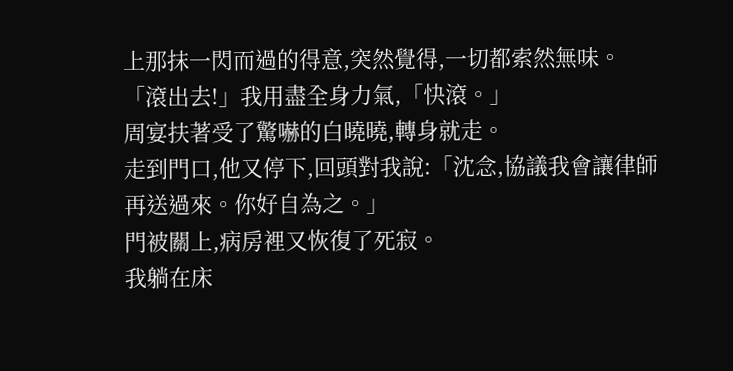上那抹一閃而過的得意,突然覺得,一切都索然無味。
「滾出去!」我用盡全身力氣,「快滾。」
周宴扶著受了驚嚇的白曉曉,轉身就走。
走到門口,他又停下,回頭對我說:「沈念,協議我會讓律師再送過來。你好自為之。」
門被關上,病房裡又恢復了死寂。
我躺在床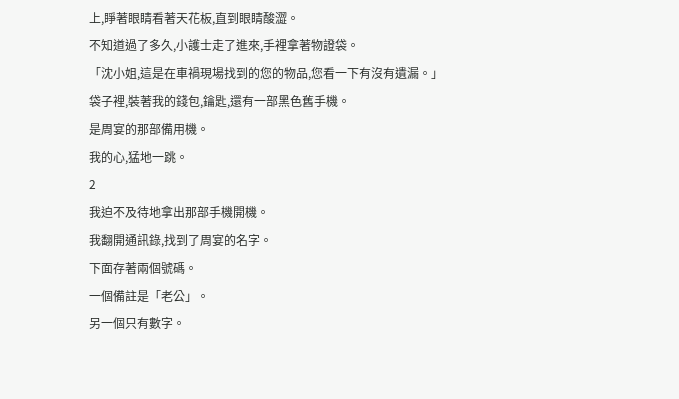上,睜著眼睛看著天花板,直到眼睛酸澀。
不知道過了多久,小護士走了進來,手裡拿著物證袋。
「沈小姐,這是在車禍現場找到的您的物品,您看一下有沒有遺漏。」
袋子裡,裝著我的錢包,鑰匙,還有一部黑色舊手機。
是周宴的那部備用機。
我的心,猛地一跳。
2
我迫不及待地拿出那部手機開機。
我翻開通訊錄,找到了周宴的名字。
下面存著兩個號碼。
一個備註是「老公」。
另一個只有數字。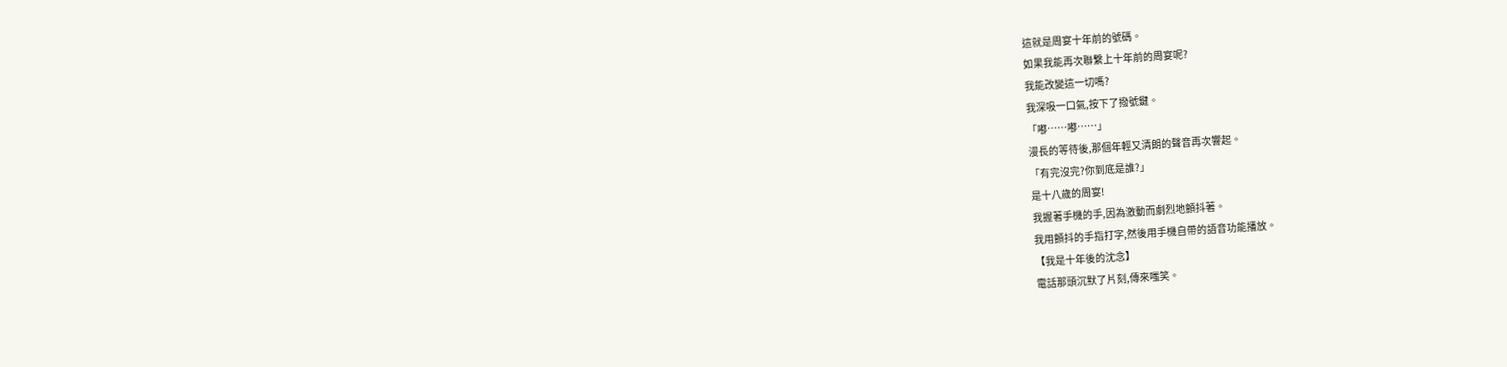這就是周宴十年前的號碼。
如果我能再次聯繫上十年前的周宴呢?
我能改變這一切嗎?
我深吸一口氣,按下了撥號鍵。
「嘟……嘟……」
漫長的等待後,那個年輕又清朗的聲音再次響起。
「有完沒完?你到底是誰?」
是十八歲的周宴!
我握著手機的手,因為激動而劇烈地顫抖著。
我用顫抖的手指打字,然後用手機自帶的語音功能播放。
【我是十年後的沈念】
電話那頭沉默了片刻,傳來嗤笑。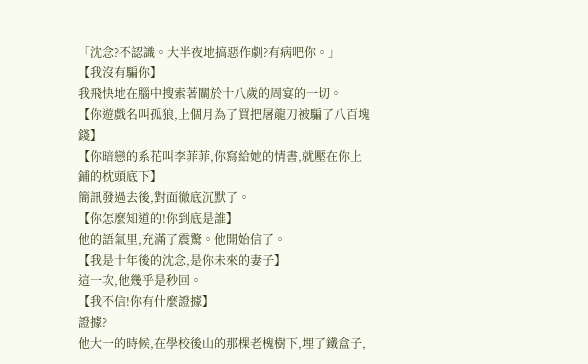「沈念?不認識。大半夜地搞惡作劇?有病吧你。」
【我沒有騙你】
我飛快地在腦中搜索著關於十八歲的周宴的一切。
【你遊戲名叫孤狼,上個月為了買把屠龍刀被騙了八百塊錢】
【你暗戀的系花叫李菲菲,你寫給她的情書,就壓在你上鋪的枕頭底下】
簡訊發過去後,對面徹底沉默了。
【你怎麼知道的!你到底是誰】
他的語氣里,充滿了震驚。他開始信了。
【我是十年後的沈念,是你未來的妻子】
這一次,他幾乎是秒回。
【我不信!你有什麼證據】
證據?
他大一的時候,在學校後山的那棵老槐樹下,埋了鐵盒子,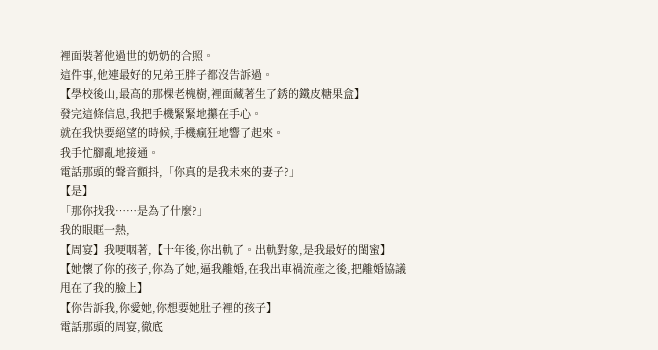裡面裝著他過世的奶奶的合照。
這件事,他連最好的兄弟王胖子都沒告訴過。
【學校後山,最高的那棵老槐樹,裡面藏著生了銹的鐵皮糖果盒】
發完這條信息,我把手機緊緊地攥在手心。
就在我快要絕望的時候,手機瘋狂地響了起來。
我手忙腳亂地接通。
電話那頭的聲音顫抖,「你真的是我未來的妻子?」
【是】
「那你找我……是為了什麼?」
我的眼眶一熱,
【周宴】我哽咽著,【十年後,你出軌了。出軌對象,是我最好的閨蜜】
【她懷了你的孩子,你為了她,逼我離婚,在我出車禍流產之後,把離婚協議甩在了我的臉上】
【你告訴我,你愛她,你想要她肚子裡的孩子】
電話那頭的周宴,徹底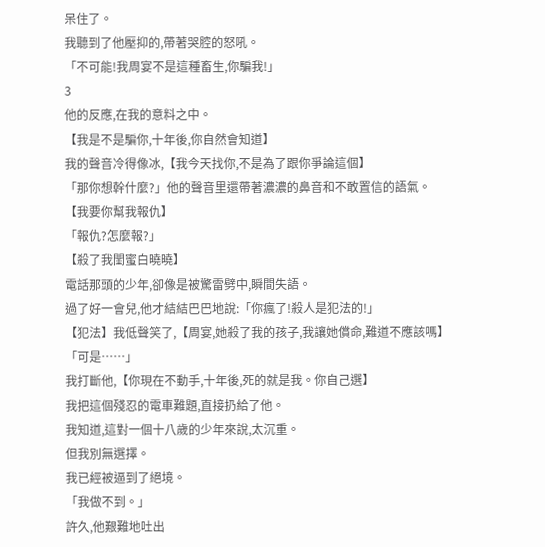呆住了。
我聽到了他壓抑的,帶著哭腔的怒吼。
「不可能!我周宴不是這種畜生,你騙我!」
3
他的反應,在我的意料之中。
【我是不是騙你,十年後,你自然會知道】
我的聲音冷得像冰,【我今天找你,不是為了跟你爭論這個】
「那你想幹什麼?」他的聲音里還帶著濃濃的鼻音和不敢置信的語氣。
【我要你幫我報仇】
「報仇?怎麼報?」
【殺了我閨蜜白曉曉】
電話那頭的少年,卻像是被驚雷劈中,瞬間失語。
過了好一會兒,他才結結巴巴地說:「你瘋了!殺人是犯法的!」
【犯法】我低聲笑了,【周宴,她殺了我的孩子,我讓她償命,難道不應該嗎】
「可是……」
我打斷他,【你現在不動手,十年後,死的就是我。你自己選】
我把這個殘忍的電車難題,直接扔給了他。
我知道,這對一個十八歲的少年來說,太沉重。
但我別無選擇。
我已經被逼到了絕境。
「我做不到。」
許久,他艱難地吐出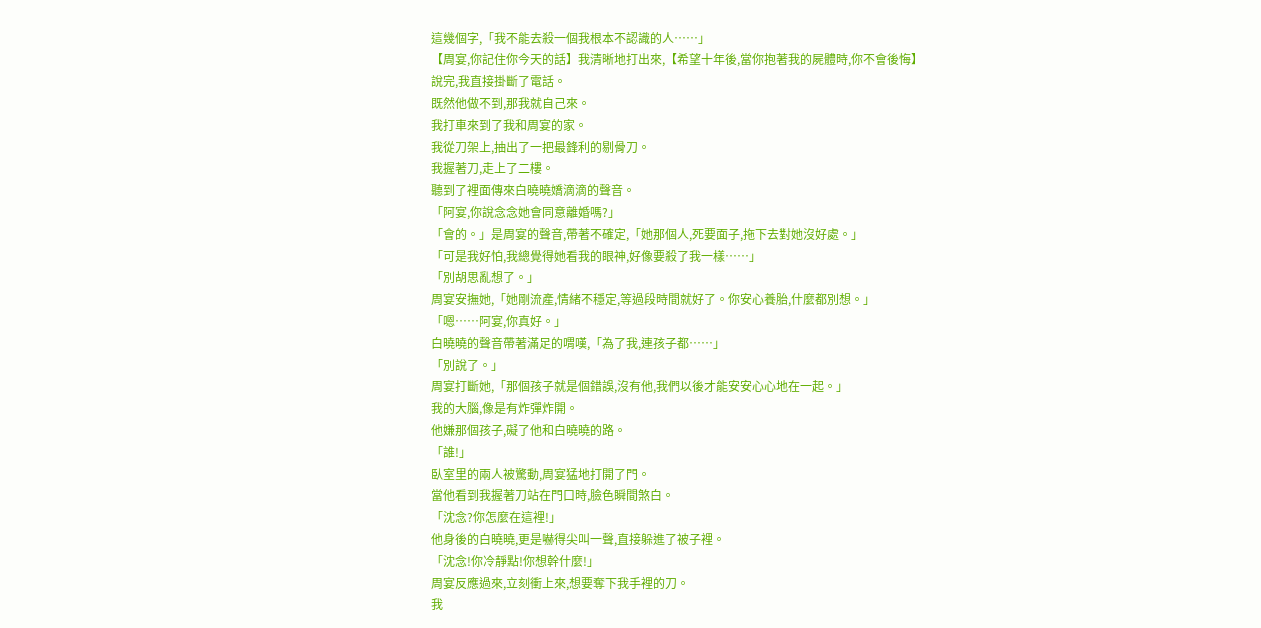這幾個字,「我不能去殺一個我根本不認識的人……」
【周宴,你記住你今天的話】我清晰地打出來,【希望十年後,當你抱著我的屍體時,你不會後悔】
說完,我直接掛斷了電話。
既然他做不到,那我就自己來。
我打車來到了我和周宴的家。
我從刀架上,抽出了一把最鋒利的剔骨刀。
我握著刀,走上了二樓。
聽到了裡面傳來白曉曉嬌滴滴的聲音。
「阿宴,你說念念她會同意離婚嗎?」
「會的。」是周宴的聲音,帶著不確定,「她那個人,死要面子,拖下去對她沒好處。」
「可是我好怕,我總覺得她看我的眼神,好像要殺了我一樣……」
「別胡思亂想了。」
周宴安撫她,「她剛流產,情緒不穩定,等過段時間就好了。你安心養胎,什麼都別想。」
「嗯……阿宴,你真好。」
白曉曉的聲音帶著滿足的喟嘆,「為了我,連孩子都……」
「別說了。」
周宴打斷她,「那個孩子就是個錯誤,沒有他,我們以後才能安安心心地在一起。」
我的大腦,像是有炸彈炸開。
他嫌那個孩子,礙了他和白曉曉的路。
「誰!」
臥室里的兩人被驚動,周宴猛地打開了門。
當他看到我握著刀站在門口時,臉色瞬間煞白。
「沈念?你怎麼在這裡!」
他身後的白曉曉,更是嚇得尖叫一聲,直接躲進了被子裡。
「沈念!你冷靜點!你想幹什麼!」
周宴反應過來,立刻衝上來,想要奪下我手裡的刀。
我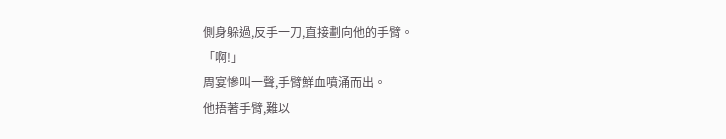側身躲過,反手一刀,直接劃向他的手臂。
「啊!」
周宴慘叫一聲,手臂鮮血噴涌而出。
他捂著手臂,難以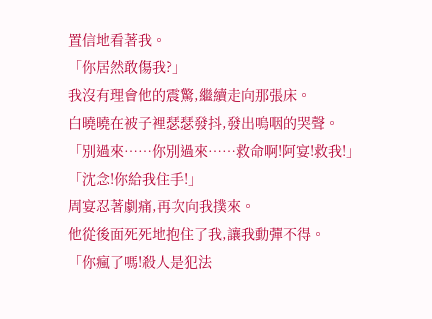置信地看著我。
「你居然敢傷我?」
我沒有理會他的震驚,繼續走向那張床。
白曉曉在被子裡瑟瑟發抖,發出嗚咽的哭聲。
「別過來……你別過來……救命啊!阿宴!救我!」
「沈念!你給我住手!」
周宴忍著劇痛,再次向我撲來。
他從後面死死地抱住了我,讓我動彈不得。
「你瘋了嗎!殺人是犯法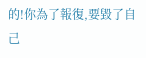的!你為了報復,要毀了自己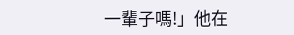一輩子嗎!」他在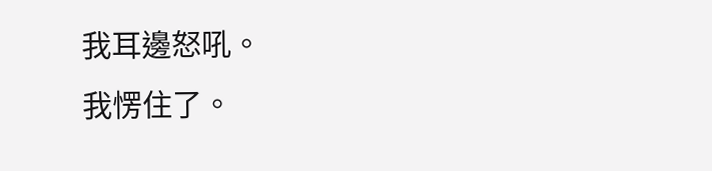我耳邊怒吼。
我愣住了。